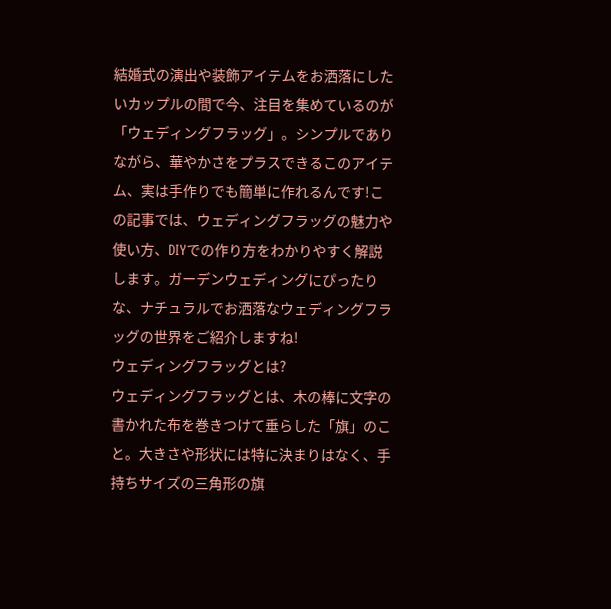結婚式の演出や装飾アイテムをお洒落にしたいカップルの間で今、注目を集めているのが「ウェディングフラッグ」。シンプルでありながら、華やかさをプラスできるこのアイテム、実は手作りでも簡単に作れるんです!この記事では、ウェディングフラッグの魅力や使い方、DIYでの作り方をわかりやすく解説します。ガーデンウェディングにぴったりな、ナチュラルでお洒落なウェディングフラッグの世界をご紹介しますね!
ウェディングフラッグとは?
ウェディングフラッグとは、木の棒に文字の書かれた布を巻きつけて垂らした「旗」のこと。大きさや形状には特に決まりはなく、手持ちサイズの三角形の旗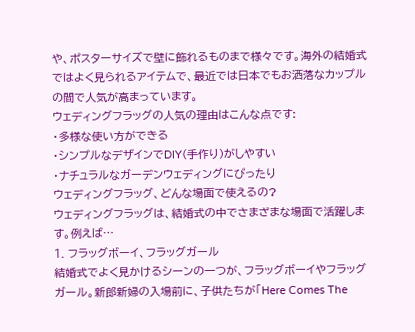や、ポスターサイズで壁に飾れるものまで様々です。海外の結婚式ではよく見られるアイテムで、最近では日本でもお洒落なカップルの間で人気が高まっています。
ウェディングフラッグの人気の理由はこんな点です:
・多様な使い方ができる
・シンプルなデザインでDIY(手作り)がしやすい
・ナチュラルなガーデンウェディングにぴったり
ウェディングフラッグ、どんな場面で使えるの?
ウェディングフラッグは、結婚式の中でさまざまな場面で活躍します。例えば…
1. フラッグボーイ、フラッグガール
結婚式でよく見かけるシーンの一つが、フラッグボーイやフラッグガール。新郎新婦の入場前に、子供たちが「Here Comes The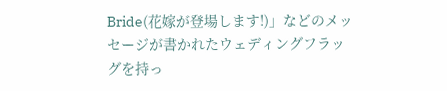Bride(花嫁が登場します!)」などのメッセージが書かれたウェディングフラッグを持っ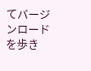てバージンロードを歩き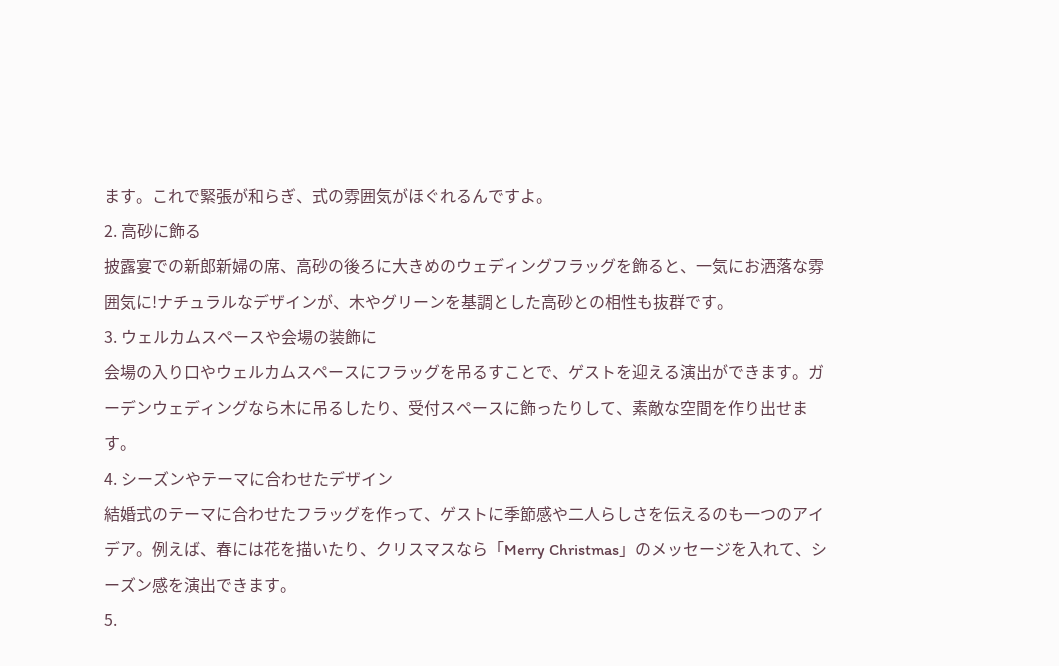ます。これで緊張が和らぎ、式の雰囲気がほぐれるんですよ。
2. 高砂に飾る
披露宴での新郎新婦の席、高砂の後ろに大きめのウェディングフラッグを飾ると、一気にお洒落な雰囲気に!ナチュラルなデザインが、木やグリーンを基調とした高砂との相性も抜群です。
3. ウェルカムスペースや会場の装飾に
会場の入り口やウェルカムスペースにフラッグを吊るすことで、ゲストを迎える演出ができます。ガーデンウェディングなら木に吊るしたり、受付スペースに飾ったりして、素敵な空間を作り出せます。
4. シーズンやテーマに合わせたデザイン
結婚式のテーマに合わせたフラッグを作って、ゲストに季節感や二人らしさを伝えるのも一つのアイデア。例えば、春には花を描いたり、クリスマスなら「Merry Christmas」のメッセージを入れて、シーズン感を演出できます。
5.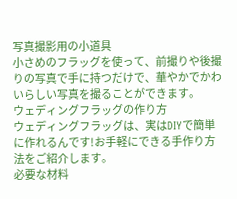写真撮影用の小道具
小さめのフラッグを使って、前撮りや後撮りの写真で手に持つだけで、華やかでかわいらしい写真を撮ることができます。
ウェディングフラッグの作り方
ウェディングフラッグは、実はDIYで簡単に作れるんです!お手軽にできる手作り方法をご紹介します。
必要な材料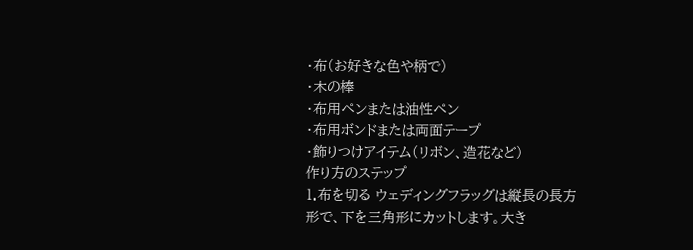・布(お好きな色や柄で)
・木の棒
・布用ペンまたは油性ペン
・布用ボンドまたは両面テープ
・飾りつけアイテム(リボン、造花など)
作り方のステップ
1.布を切る ウェディングフラッグは縦長の長方形で、下を三角形にカットします。大き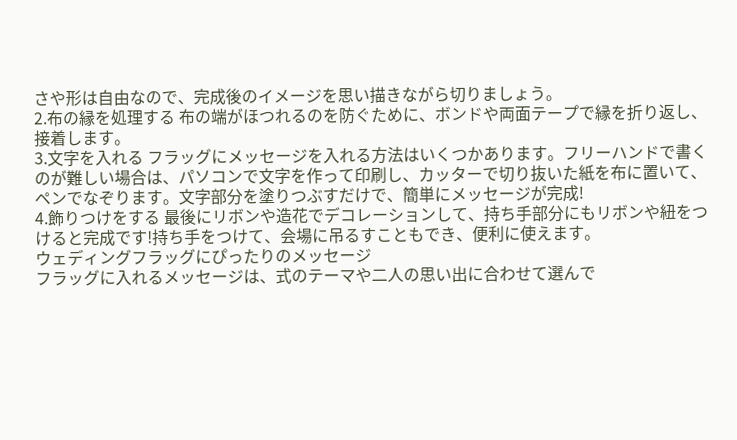さや形は自由なので、完成後のイメージを思い描きながら切りましょう。
2.布の縁を処理する 布の端がほつれるのを防ぐために、ボンドや両面テープで縁を折り返し、接着します。
3.文字を入れる フラッグにメッセージを入れる方法はいくつかあります。フリーハンドで書くのが難しい場合は、パソコンで文字を作って印刷し、カッターで切り抜いた紙を布に置いて、ペンでなぞります。文字部分を塗りつぶすだけで、簡単にメッセージが完成!
4.飾りつけをする 最後にリボンや造花でデコレーションして、持ち手部分にもリボンや紐をつけると完成です!持ち手をつけて、会場に吊るすこともでき、便利に使えます。
ウェディングフラッグにぴったりのメッセージ
フラッグに入れるメッセージは、式のテーマや二人の思い出に合わせて選んで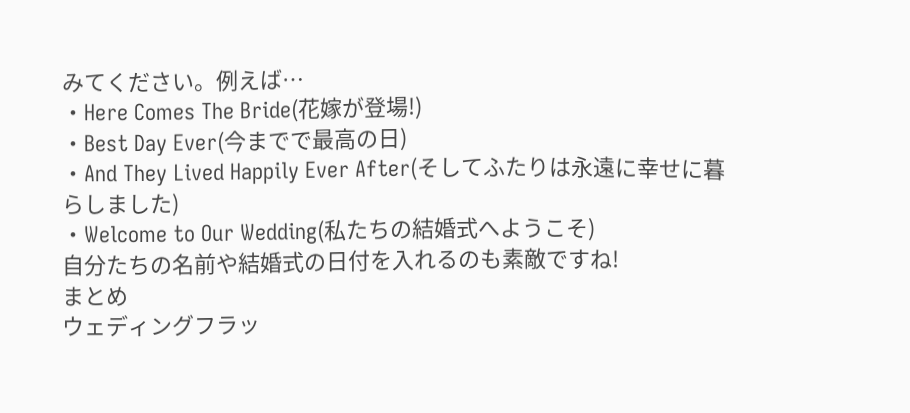みてください。例えば…
・Here Comes The Bride(花嫁が登場!)
・Best Day Ever(今までで最高の日)
・And They Lived Happily Ever After(そしてふたりは永遠に幸せに暮らしました)
・Welcome to Our Wedding(私たちの結婚式へようこそ)
自分たちの名前や結婚式の日付を入れるのも素敵ですね!
まとめ
ウェディングフラッ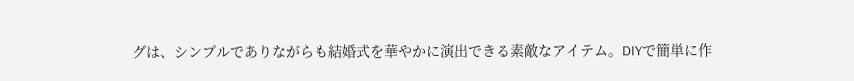グは、シンプルでありながらも結婚式を華やかに演出できる素敵なアイテム。DIYで簡単に作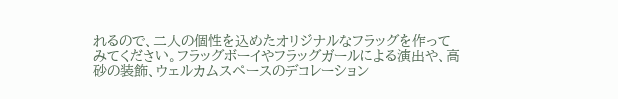れるので、二人の個性を込めたオリジナルなフラッグを作ってみてください。フラッグボーイやフラッグガールによる演出や、高砂の装飾、ウェルカムスペースのデコレーション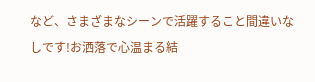など、さまざまなシーンで活躍すること間違いなしです!お洒落で心温まる結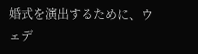婚式を演出するために、ウェデ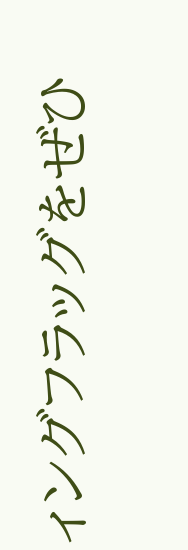ィングフラッグをぜひ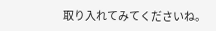取り入れてみてくださいね。